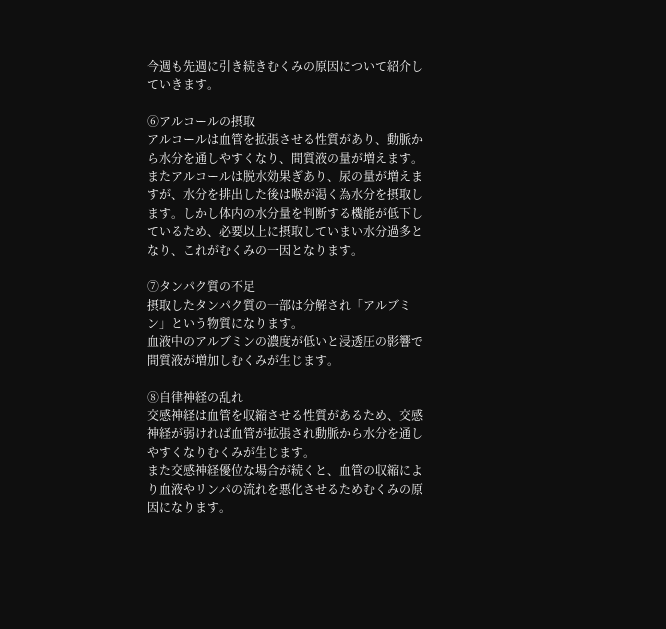今週も先週に引き続きむくみの原因について紹介していきます。

⑥アルコールの摂取
アルコールは血管を拡張させる性質があり、動脈から水分を通しやすくなり、間質液の量が増えます。
またアルコールは脱水効果ぎあり、尿の量が増えますが、水分を排出した後は喉が渇く為水分を摂取します。しかし体内の水分量を判断する機能が低下しているため、必要以上に摂取していまい水分過多となり、これがむくみの一因となります。

⑦タンパク質の不足
摂取したタンパク質の一部は分解され「アルブミン」という物質になります。
血液中のアルブミンの濃度が低いと浸透圧の影響で間質液が増加しむくみが生じます。

⑧自律神経の乱れ
交感神経は血管を収縮させる性質があるため、交感神経が弱ければ血管が拡張され動脈から水分を通しやすくなりむくみが生じます。
また交感神経優位な場合が続くと、血管の収縮により血液やリンパの流れを悪化させるためむくみの原因になります。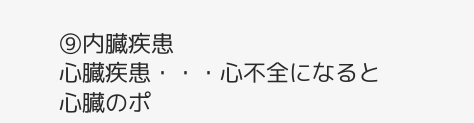⑨内臓疾患
心臓疾患・・・心不全になると心臓のポ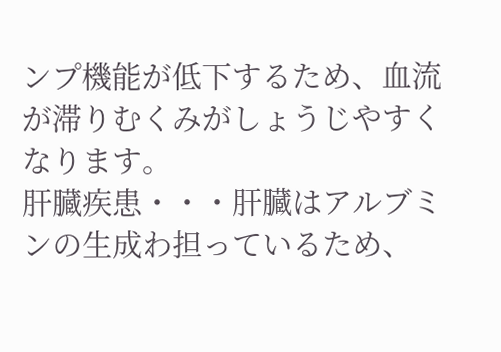ンプ機能が低下するため、血流が滞りむくみがしょうじやすくなります。
肝臓疾患・・・肝臓はアルブミンの生成わ担っているため、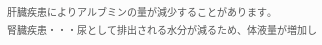肝臓疾患によりアルブミンの量が減少することがあります。
腎臓疾患・・・尿として排出される水分が減るため、体液量が増加し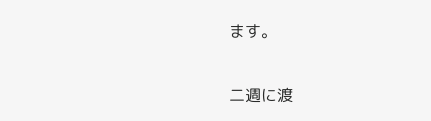ます。

二週に渡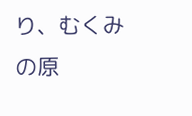り、むくみの原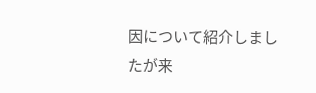因について紹介しましたが来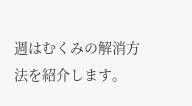週はむくみの解消方法を紹介します。